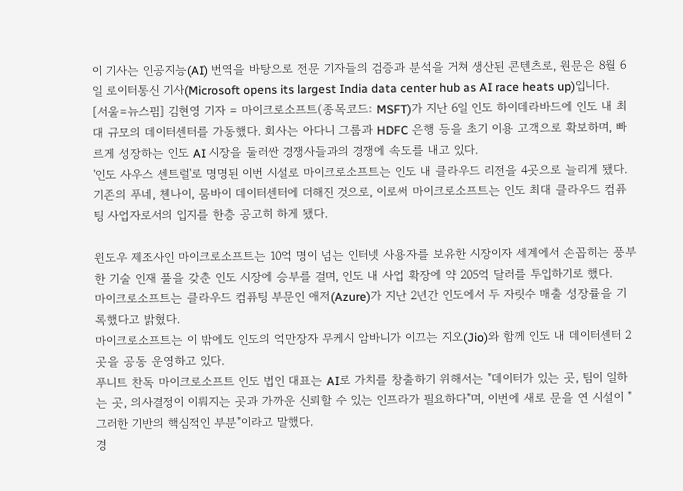이 기사는 인공지능(AI) 번역을 바탕으로 전문 기자들의 검증과 분석을 거쳐 생산된 콘텐츠로, 원문은 8월 6일 로이터통신 기사(Microsoft opens its largest India data center hub as AI race heats up)입니다.
[서울=뉴스핌] 김현영 기자 = 마이크로소프트(종목코드: MSFT)가 지난 6일 인도 하이데라바드에 인도 내 최대 규모의 데이터센터를 가동했다. 회사는 아다니 그룹과 HDFC 은행 등을 초기 이용 고객으로 확보하며, 빠르게 성장하는 인도 AI 시장을 둘러싼 경쟁사들과의 경쟁에 속도를 내고 있다.
'인도 사우스 센트럴'로 명명된 이번 시설로 마이크로소프트는 인도 내 클라우드 리전을 4곳으로 늘리게 됐다. 기존의 푸네, 첸나이, 뭄바이 데이터센터에 더해진 것으로, 이로써 마이크로소프트는 인도 최대 클라우드 컴퓨팅 사업자로서의 입지를 한층 공고히 하게 됐다.

윈도우 제조사인 마이크로소프트는 10억 명이 넘는 인터넷 사용자를 보유한 시장이자 세계에서 손꼽히는 풍부한 기술 인재 풀을 갖춘 인도 시장에 승부를 걸며, 인도 내 사업 확장에 약 205억 달러를 투입하기로 했다.
마이크로소프트는 클라우드 컴퓨팅 부문인 애저(Azure)가 지난 2년간 인도에서 두 자릿수 매출 성장률을 기록했다고 밝혔다.
마이크로소프트는 이 밖에도 인도의 억만장자 무케시 암바니가 이끄는 지오(Jio)와 함께 인도 내 데이터센터 2곳을 공동 운영하고 있다.
푸니트 찬독 마이크로소프트 인도 법인 대표는 AI로 가치를 창출하기 위해서는 "데이터가 있는 곳, 팀이 일하는 곳, 의사결정이 이뤄지는 곳과 가까운 신뢰할 수 있는 인프라가 필요하다"며, 이번에 새로 문을 연 시설이 "그러한 기반의 핵심적인 부분"이라고 말했다.
경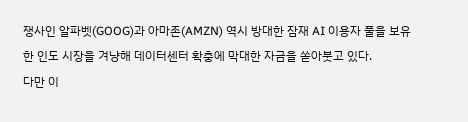쟁사인 알파벳(GOOG)과 아마존(AMZN) 역시 방대한 잠재 AI 이용자 풀을 보유한 인도 시장을 겨냥해 데이터센터 확충에 막대한 자금을 쏟아붓고 있다.
다만 이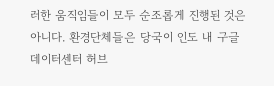러한 움직임들이 모두 순조롭게 진행된 것은 아니다. 환경단체들은 당국이 인도 내 구글 데이터센터 허브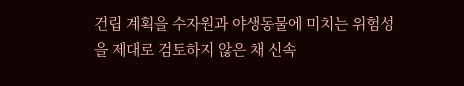건립 계획을 수자원과 야생동물에 미치는 위험성을 제대로 검토하지 않은 채 신속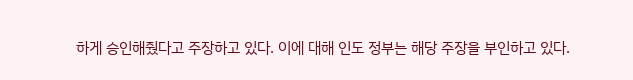하게 승인해줬다고 주장하고 있다. 이에 대해 인도 정부는 해당 주장을 부인하고 있다.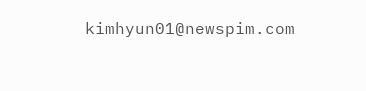kimhyun01@newspim.com